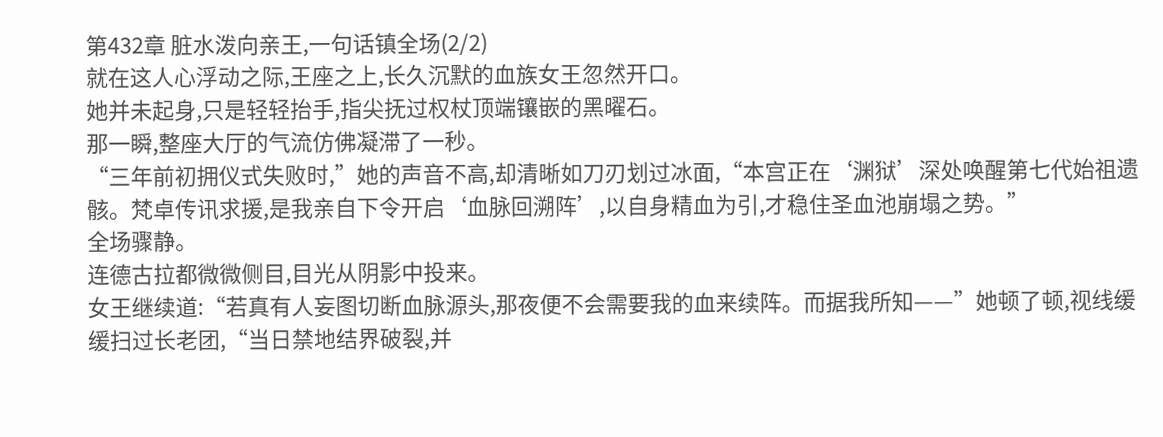第432章 脏水泼向亲王,一句话镇全场(2/2)
就在这人心浮动之际,王座之上,长久沉默的血族女王忽然开口。
她并未起身,只是轻轻抬手,指尖抚过权杖顶端镶嵌的黑曜石。
那一瞬,整座大厅的气流仿佛凝滞了一秒。
“三年前初拥仪式失败时,”她的声音不高,却清晰如刀刃划过冰面,“本宫正在‘渊狱’深处唤醒第七代始祖遗骸。梵卓传讯求援,是我亲自下令开启‘血脉回溯阵’,以自身精血为引,才稳住圣血池崩塌之势。”
全场骤静。
连德古拉都微微侧目,目光从阴影中投来。
女王继续道:“若真有人妄图切断血脉源头,那夜便不会需要我的血来续阵。而据我所知——”她顿了顿,视线缓缓扫过长老团,“当日禁地结界破裂,并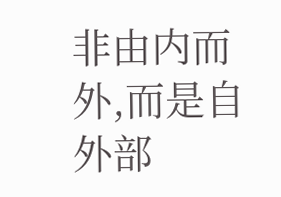非由内而外,而是自外部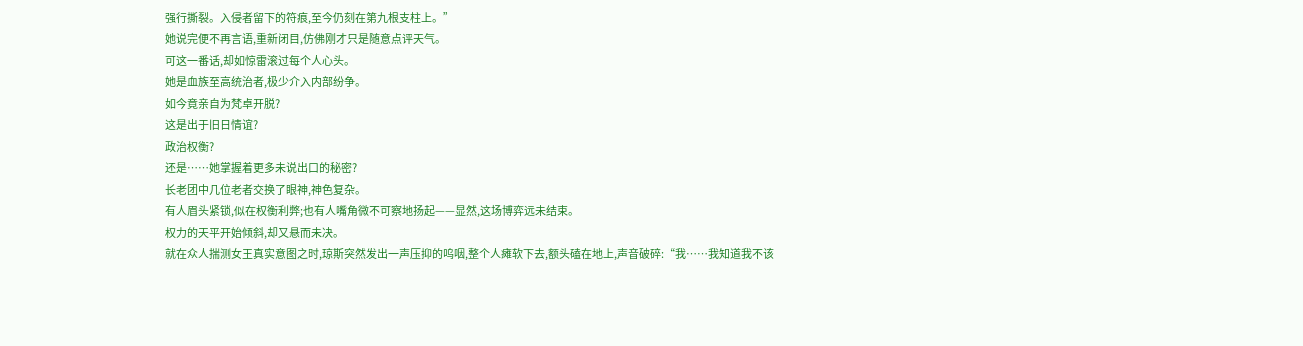强行撕裂。入侵者留下的符痕,至今仍刻在第九根支柱上。”
她说完便不再言语,重新闭目,仿佛刚才只是随意点评天气。
可这一番话,却如惊雷滚过每个人心头。
她是血族至高统治者,极少介入内部纷争。
如今竟亲自为梵卓开脱?
这是出于旧日情谊?
政治权衡?
还是……她掌握着更多未说出口的秘密?
长老团中几位老者交换了眼神,神色复杂。
有人眉头紧锁,似在权衡利弊;也有人嘴角微不可察地扬起——显然,这场博弈远未结束。
权力的天平开始倾斜,却又悬而未决。
就在众人揣测女王真实意图之时,琼斯突然发出一声压抑的呜咽,整个人瘫软下去,额头磕在地上,声音破碎:“我……我知道我不该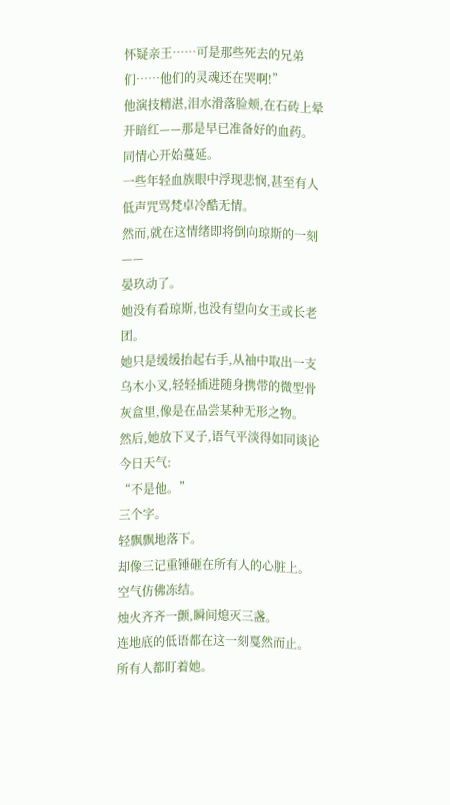怀疑亲王……可是那些死去的兄弟们……他们的灵魂还在哭啊!”
他演技精湛,泪水滑落脸颊,在石砖上晕开暗红——那是早已准备好的血药。
同情心开始蔓延。
一些年轻血族眼中浮现悲悯,甚至有人低声咒骂梵卓冷酷无情。
然而,就在这情绪即将倒向琼斯的一刻——
晏玖动了。
她没有看琼斯,也没有望向女王或长老团。
她只是缓缓抬起右手,从袖中取出一支乌木小叉,轻轻插进随身携带的微型骨灰盒里,像是在品尝某种无形之物。
然后,她放下叉子,语气平淡得如同谈论今日天气:
“不是他。”
三个字。
轻飘飘地落下。
却像三记重锤砸在所有人的心脏上。
空气仿佛冻结。
烛火齐齐一颤,瞬间熄灭三盏。
连地底的低语都在这一刻戛然而止。
所有人都盯着她。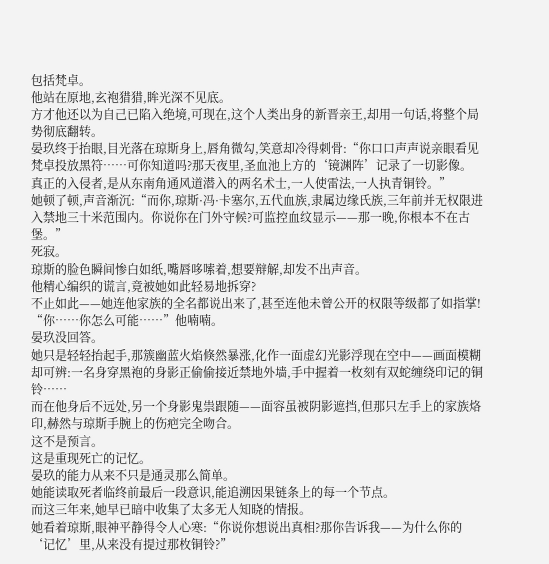包括梵卓。
他站在原地,玄袍猎猎,眸光深不见底。
方才他还以为自己已陷入绝境,可现在,这个人类出身的新晋亲王,却用一句话,将整个局势彻底翻转。
晏玖终于抬眼,目光落在琼斯身上,唇角微勾,笑意却冷得刺骨:“你口口声声说亲眼看见梵卓投放黑符……可你知道吗?那天夜里,圣血池上方的‘镜渊阵’记录了一切影像。真正的入侵者,是从东南角通风道潜入的两名术士,一人使雷法,一人执青铜铃。”
她顿了顿,声音渐沉:“而你,琼斯·冯·卡塞尔,五代血族,隶属边缘氏族,三年前并无权限进入禁地三十米范围内。你说你在门外守候?可监控血纹显示——那一晚,你根本不在古堡。”
死寂。
琼斯的脸色瞬间惨白如纸,嘴唇哆嗦着,想要辩解,却发不出声音。
他精心编织的谎言,竟被她如此轻易地拆穿?
不止如此——她连他家族的全名都说出来了,甚至连他未曾公开的权限等级都了如指掌!
“你……你怎么可能……”他喃喃。
晏玖没回答。
她只是轻轻抬起手,那簇幽蓝火焰倏然暴涨,化作一面虚幻光影浮现在空中——画面模糊却可辨:一名身穿黑袍的身影正偷偷接近禁地外墙,手中握着一枚刻有双蛇缠绕印记的铜铃……
而在他身后不远处,另一个身影鬼祟跟随——面容虽被阴影遮挡,但那只左手上的家族烙印,赫然与琼斯手腕上的伤疤完全吻合。
这不是预言。
这是重现死亡的记忆。
晏玖的能力从来不只是通灵那么简单。
她能读取死者临终前最后一段意识,能追溯因果链条上的每一个节点。
而这三年来,她早已暗中收集了太多无人知晓的情报。
她看着琼斯,眼神平静得令人心寒:“你说你想说出真相?那你告诉我——为什么你的‘记忆’里,从来没有提过那枚铜铃?”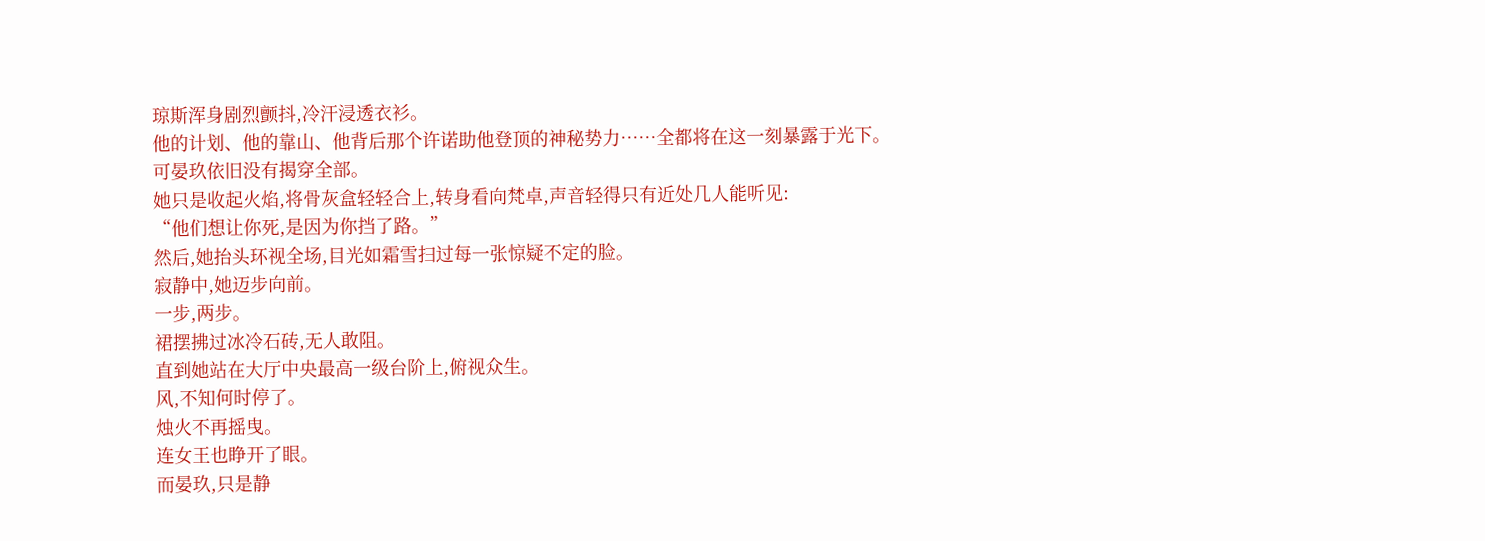琼斯浑身剧烈颤抖,冷汗浸透衣衫。
他的计划、他的靠山、他背后那个许诺助他登顶的神秘势力……全都将在这一刻暴露于光下。
可晏玖依旧没有揭穿全部。
她只是收起火焰,将骨灰盒轻轻合上,转身看向梵卓,声音轻得只有近处几人能听见:
“他们想让你死,是因为你挡了路。”
然后,她抬头环视全场,目光如霜雪扫过每一张惊疑不定的脸。
寂静中,她迈步向前。
一步,两步。
裙摆拂过冰冷石砖,无人敢阻。
直到她站在大厅中央最高一级台阶上,俯视众生。
风,不知何时停了。
烛火不再摇曳。
连女王也睁开了眼。
而晏玖,只是静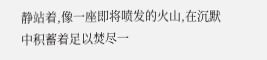静站着,像一座即将喷发的火山,在沉默中积蓄着足以焚尽一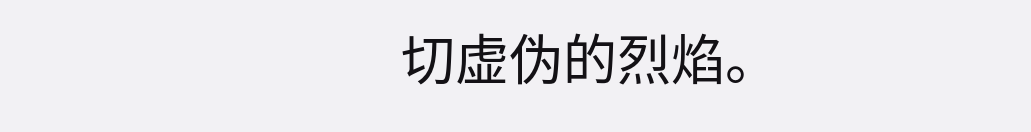切虚伪的烈焰。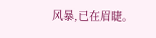风暴,已在眉睫。